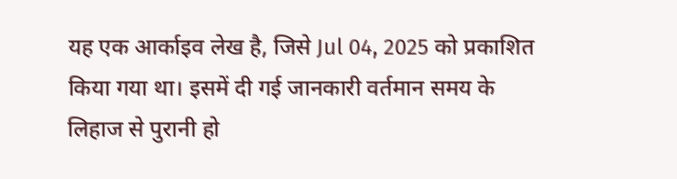यह एक आर्काइव लेख है, जिसे Jul 04, 2025 को प्रकाशित किया गया था। इसमें दी गई जानकारी वर्तमान समय के लिहाज से पुरानी हो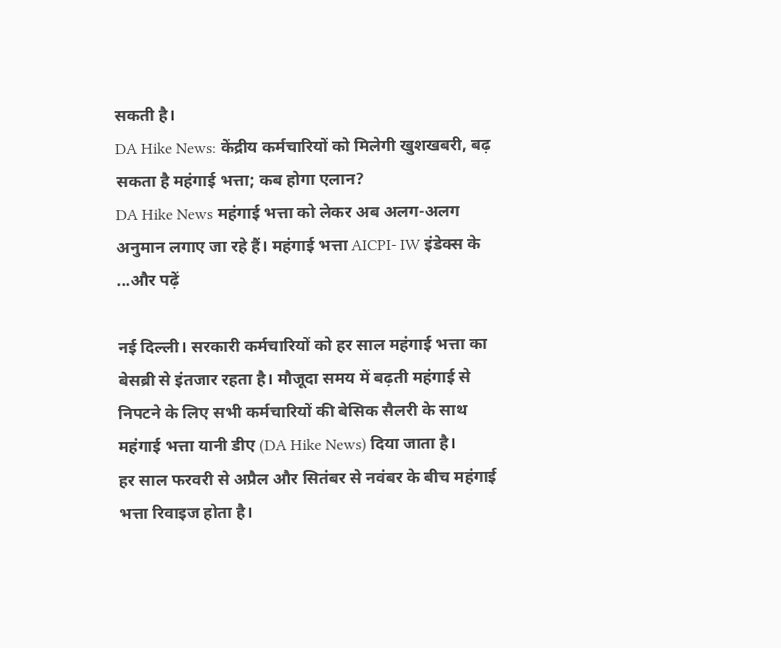सकती है।
DA Hike News: केंद्रीय कर्मचारियों को मिलेगी खुशखबरी, बढ़ सकता है महंगाई भत्ता; कब होगा एलान?
DA Hike News महंगाई भत्ता को लेकर अब अलग-अलग अनुमान लगाए जा रहे हैं। महंगाई भत्ता AICPI- IW इंडेक्स के ...और पढ़ें

नई दिल्ली। सरकारी कर्मचारियों को हर साल महंगाई भत्ता का बेसब्री से इंतजार रहता है। मौजूदा समय में बढ़ती महंगाई से निपटने के लिए सभी कर्मचारियों की बेसिक सैलरी के साथ महंगाई भत्ता यानी डीए (DA Hike News) दिया जाता है।
हर साल फरवरी से अप्रैल और सितंबर से नवंबर के बीच महंगाई भत्ता रिवाइज होता है।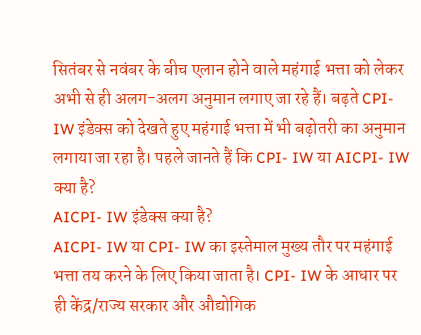सितंबर से नवंबर के बीच एलान होने वाले महंगाई भत्ता को लेकर अभी से ही अलग-अलग अनुमान लगाए जा रहे हैं। बढ़ते CPI- IW इंडेक्स को देखते हुए महंगाई भत्ता में भी बढ़ोतरी का अनुमान लगाया जा रहा है। पहले जानते हैं कि CPI- IW या AICPI- IW क्या है?
AICPI- IW इंडेक्स क्या है?
AICPI- IW या CPI- IW का इस्तेमाल मुख्य तौर पर महंगाई भत्ता तय करने के लिए किया जाता है। CPI- IW के आधार पर ही केंद्र/राज्य सरकार और औद्योगिक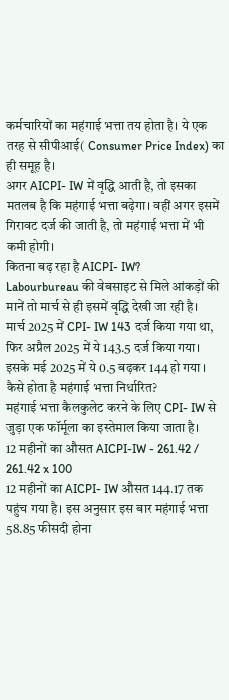कर्मचारियों का महंगाई भत्ता तय होता है। ये एक तरह से सीपीआई( Consumer Price Index) का ही समूह है।
अगर AICPI- IW में वृद्धि आती है, तो इसका मतलब है कि महंगाई भत्ता बढ़ेगा। वहीं अगर इसमें गिरावट दर्ज की जाती है, तो महंगाई भत्ता में भी कमी होगी।
कितना बढ़ रहा है AICPI- IW?
Labourbureau की वेबसाइट से मिले आंकड़ों की मानें तो मार्च से ही इसमें वृद्धि देखी जा रही है।
मार्च 2025 में CPI- IW 143 दर्ज किया गया था, फिर अप्रैल 2025 में ये 143.5 दर्ज किया गया। इसके मई 2025 में ये 0.5 बढ़कर 144 हो गया ।
कैसे होता है महंगाई भत्ता निर्धारित?
महंगाई भत्ता कैलकुलेट करने के लिए CPI- IW से जुड़ा एक फॉर्मूला का इस्तेमाल किया जाता है।
12 महीनों का औसत AICPI-IW - 261.42 / 261.42 x 100
12 महीनों का AICPI- IW औसत 144.17 तक पहुंच गया है। इस अनुसार इस बार महंगाई भत्ता 58.85 फीसदी होना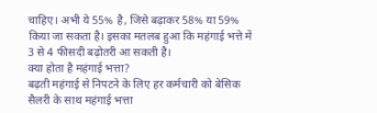चाहिए। अभी ये 55% है, जिसे बढ़ाकर 58% या 59% किया जा सकता है। इसका मतलब हुआ कि महंगाई भत्ते में 3 से 4 फीसदी बढ़ोतरी आ सकती है।
क्या होता है महंगाई भत्ता?
बढ़ती महंगाई से निपटने के लिए हर कर्मचारी को बेसिक सैलरी के साथ महंगाई भत्ता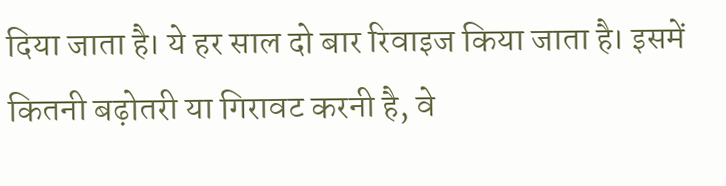दिया जाता है। ये हर साल दो बार रिवाइज किया जाता है। इसमें कितनी बढ़ोतरी या गिरावट करनी है, वे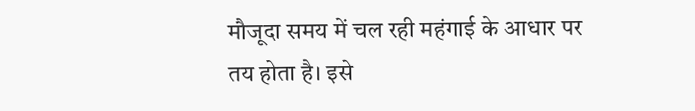मौजूदा समय में चल रही महंगाई के आधार पर तय होता है। इसे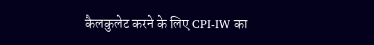कैलकुलेट करने के लिए CPI-IW का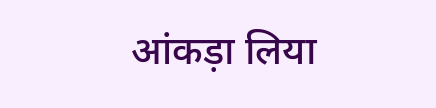आंकड़ा लिया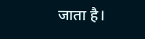जाता है।